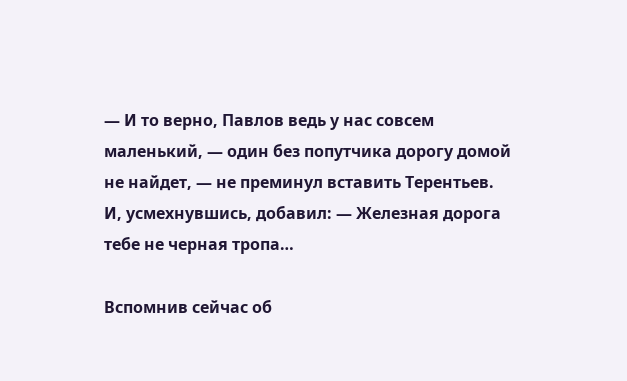— И то верно, Павлов ведь у нас совсем маленький, — один без попутчика дорогу домой не найдет, — не преминул вставить Терентьев. И, усмехнувшись, добавил: — Железная дорога тебе не черная тропа…

Вспомнив сейчас об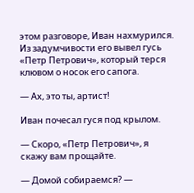этом разговоре, Иван нахмурился. Из задумчивости его вывел гусь «Петр Петрович», который терся клювом о носок его сапога.

— Ах, это ты, артист!

Иван почесал гуся под крылом.

— Скоро, «Петр Петрович», я скажу вам прощайте.

— Домой собираемся? —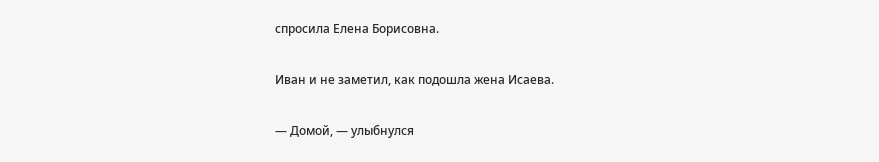спросила Елена Борисовна.

Иван и не заметил, как подошла жена Исаева.

— Домой, — улыбнулся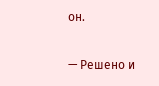он.

— Решено и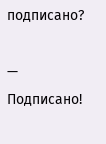подписано?

— Подписано!